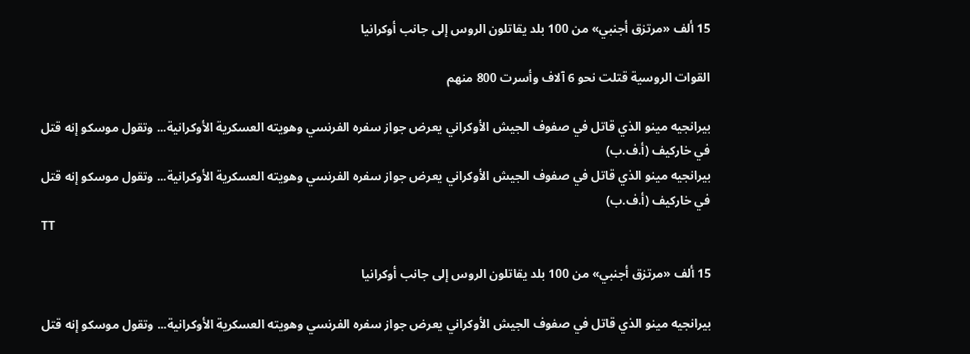15 ألف «مرتزق أجنبي» من 100 بلد يقاتلون الروس إلى جانب أوكرانيا

القوات الروسية قتلت نحو 6 آلاف وأسرت 800 منهم

بيرانجيه مينو الذي قاتل في صفوف الجيش الأوكراني يعرض جواز سفره الفرنسي وهويته العسكرية الأوكرانية... وتقول موسكو إنه قتل في خاركيف (أ.ف.ب)
بيرانجيه مينو الذي قاتل في صفوف الجيش الأوكراني يعرض جواز سفره الفرنسي وهويته العسكرية الأوكرانية... وتقول موسكو إنه قتل في خاركيف (أ.ف.ب)
TT

15 ألف «مرتزق أجنبي» من 100 بلد يقاتلون الروس إلى جانب أوكرانيا

بيرانجيه مينو الذي قاتل في صفوف الجيش الأوكراني يعرض جواز سفره الفرنسي وهويته العسكرية الأوكرانية... وتقول موسكو إنه قتل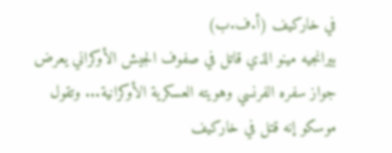في خاركيف (أ.ف.ب)
بيرانجيه مينو الذي قاتل في صفوف الجيش الأوكراني يعرض جواز سفره الفرنسي وهويته العسكرية الأوكرانية... وتقول موسكو إنه قتل في خاركيف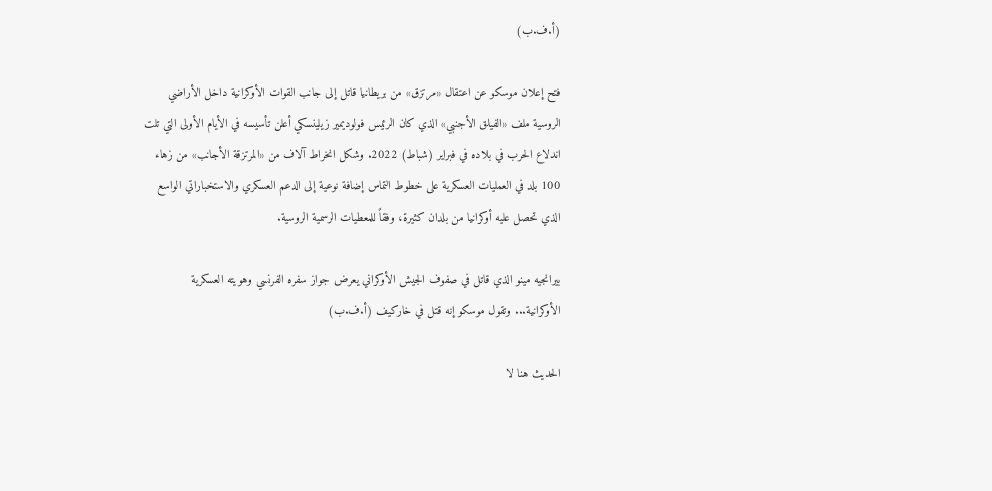(أ.ف.ب)

فتح إعلان موسكو عن اعتقال «مرتزق» من بريطانيا قاتل إلى جانب القوات الأوكرانية داخل الأراضي الروسية ملف «الفيلق الأجنبي» الذي كان الرئيس فولوديمير زيلينسكي أعلن تأسيسه في الأيام الأولى التي تلت اندلاع الحرب في بلاده في فبراير (شباط) 2022. وشكل انخراط آلاف من «المرتزقة الأجانب» من زهاء 100 بلد في العمليات العسكرية على خطوط التماس إضافة نوعية إلى الدعم العسكري والاستخباراتي الواسع الذي تحصل عليه أوكرانيا من بلدان كثيرة، وفقاً للمعطيات الرسمية الروسية.

بيرانجيه مينو الذي قاتل في صفوف الجيش الأوكراني يعرض جواز سفره الفرنسي وهويته العسكرية الأوكرانية... وتقول موسكو إنه قتل في خاركيف (أ.ف.ب)

الحديث هنا لا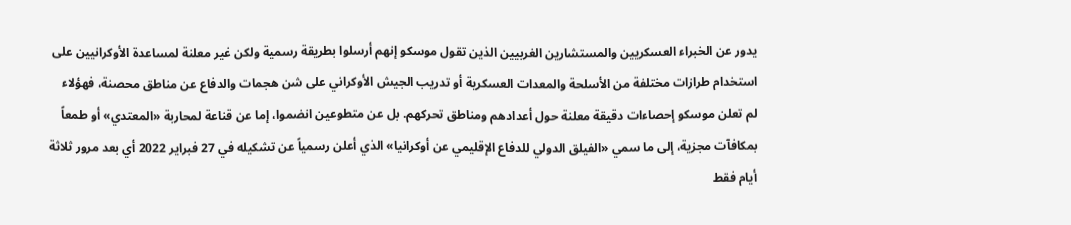يدور عن الخبراء العسكريين والمستشارين الغربيين الذين تقول موسكو إنهم أرسلوا بطريقة رسمية ولكن غير معلنة لمساعدة الأوكرانيين على استخدام طرازات مختلفة من الأسلحة والمعدات العسكرية أو تدريب الجيش الأوكراني على شن هجمات والدفاع عن مناطق محصنة، فهؤلاء لم تعلن موسكو إحصاءات دقيقة معلنة حول أعدادهم ومناطق تحركهم. بل عن متطوعين انضموا، إما عن قناعة لمحاربة «المعتدي» أو طمعاً بمكافآت مجزية، إلى ما سمي «الفيلق الدولي للدفاع الإقليمي عن أوكرانيا» الذي أعلن رسمياً عن تشكيله في 27 فبراير 2022 أي بعد مرور ثلاثة أيام فقط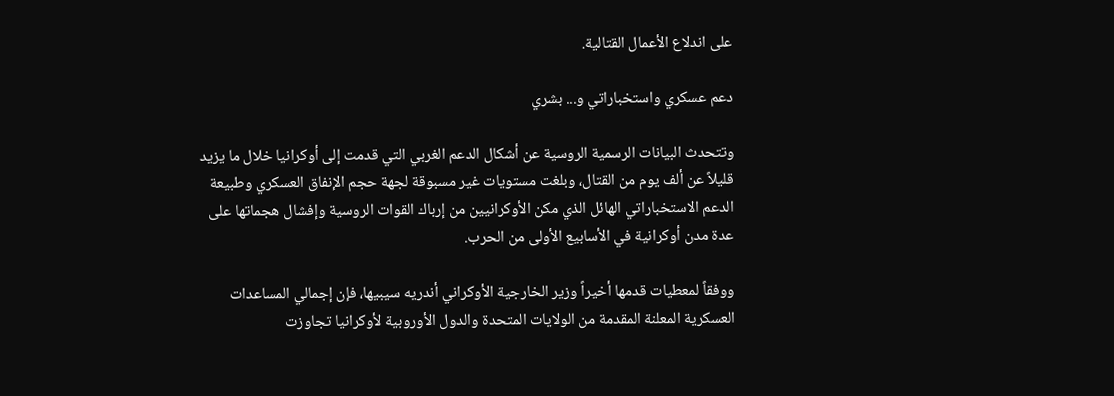على اندلاع الأعمال القتالية.

دعم عسكري واستخباراتي و... بشري

وتتحدث البيانات الرسمية الروسية عن أشكال الدعم الغربي التي قدمت إلى أوكرانيا خلال ما يزيد قليلاً عن ألف يوم من القتال، وبلغت مستويات غير مسبوقة لجهة حجم الإنفاق العسكري وطبيعة الدعم الاستخباراتي الهائل الذي مكن الأوكرانيين من إرباك القوات الروسية وإفشال هجماتها على عدة مدن أوكرانية في الأسابيع الأولى من الحرب.

ووفقاً لمعطيات قدمها أخيراً وزير الخارجية الأوكراني أندريه سيبيها، فإن إجمالي المساعدات العسكرية المعلنة المقدمة من الولايات المتحدة والدول الأوروبية لأوكرانيا تجاوزت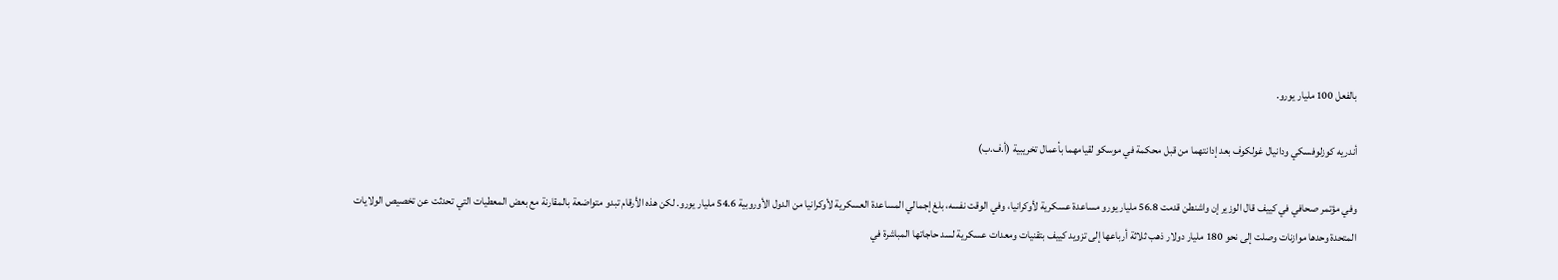بالفعل 100 مليار يورو.

أندريه كوزلوفسكي ودانيال غولكوف بعد إدانتهما من قبل محكمة في موسكو لقيامهما بأعمال تخريبية (أ.ف.ب)

وفي مؤتمر صحافي في كييف قال الوزير إن واشنطن قدمت 56.8 مليار يورو مساعدة عسكرية لأوكرانيا، وفي الوقت نفسه، بلغ إجمالي المساعدة العسكرية لأوكرانيا من الدول الأوروبية 54.6 مليار يورو. لكن هذه الأرقام تبدو متواضعة بالمقارنة مع بعض المعطيات التي تحدثت عن تخصيص الولايات المتحدة وحدها موازنات وصلت إلى نحو 180 مليار دولار ذهب ثلاثة أرباعها إلى تزويد كييف بتقنيات ومعدات عسكرية لسد حاجاتها المباشرة في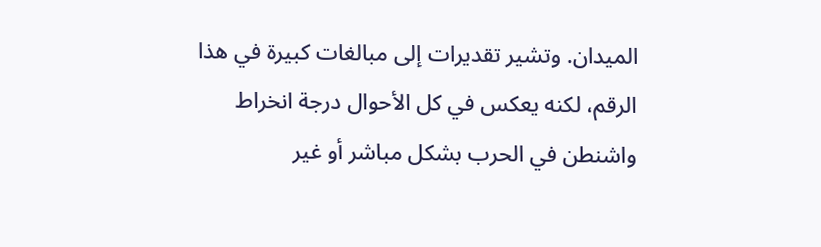الميدان. وتشير تقديرات إلى مبالغات كبيرة في هذا الرقم، لكنه يعكس في كل الأحوال درجة انخراط واشنطن في الحرب بشكل مباشر أو غير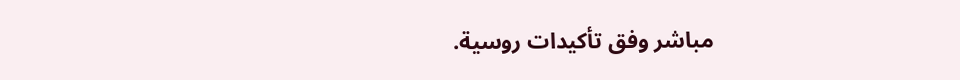مباشر وفق تأكيدات روسية.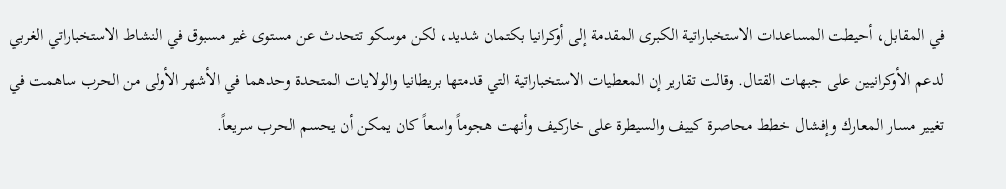في المقابل، أحيطت المساعدات الاستخباراتية الكبرى المقدمة إلى أوكرانيا بكتمان شديد، لكن موسكو تتحدث عن مستوى غير مسبوق في النشاط الاستخباراتي الغربي لدعم الأوكرانيين على جبهات القتال. وقالت تقارير إن المعطيات الاستخباراتية التي قدمتها بريطانيا والولايات المتحدة وحدهما في الأشهر الأولى من الحرب ساهمت في تغيير مسار المعارك وإفشال خطط محاصرة كييف والسيطرة على خاركيف وأنهت هجوماً واسعاً كان يمكن أن يحسم الحرب سريعاً.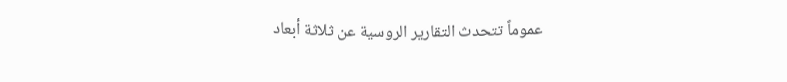عموماً تتحدث التقارير الروسية عن ثلاثة أبعاد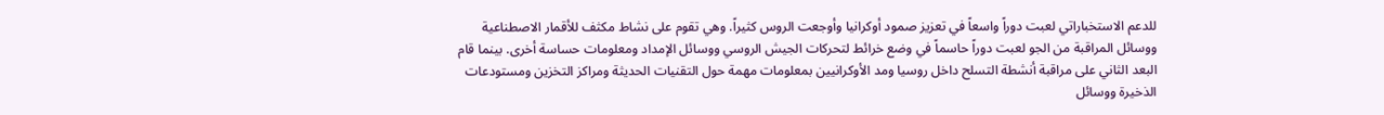للدعم الاستخباراتي لعبت دوراً واسعاً في تعزيز صمود أوكرانيا وأوجعت الروس كثيراً. وهي تقوم على نشاط مكثف للأقمار الاصطناعية ووسائل المراقبة من الجو لعبت دوراً حاسماً في وضع خرائط لتحركات الجيش الروسي ووسائل الإمداد ومعلومات حساسة أخرى. بينما قام البعد الثاني على مراقبة أنشطة التسلح داخل روسيا ومد الأوكرانيين بمعلومات مهمة حول التقنيات الحديثة ومراكز التخزين ومستودعات الذخيرة ووسائل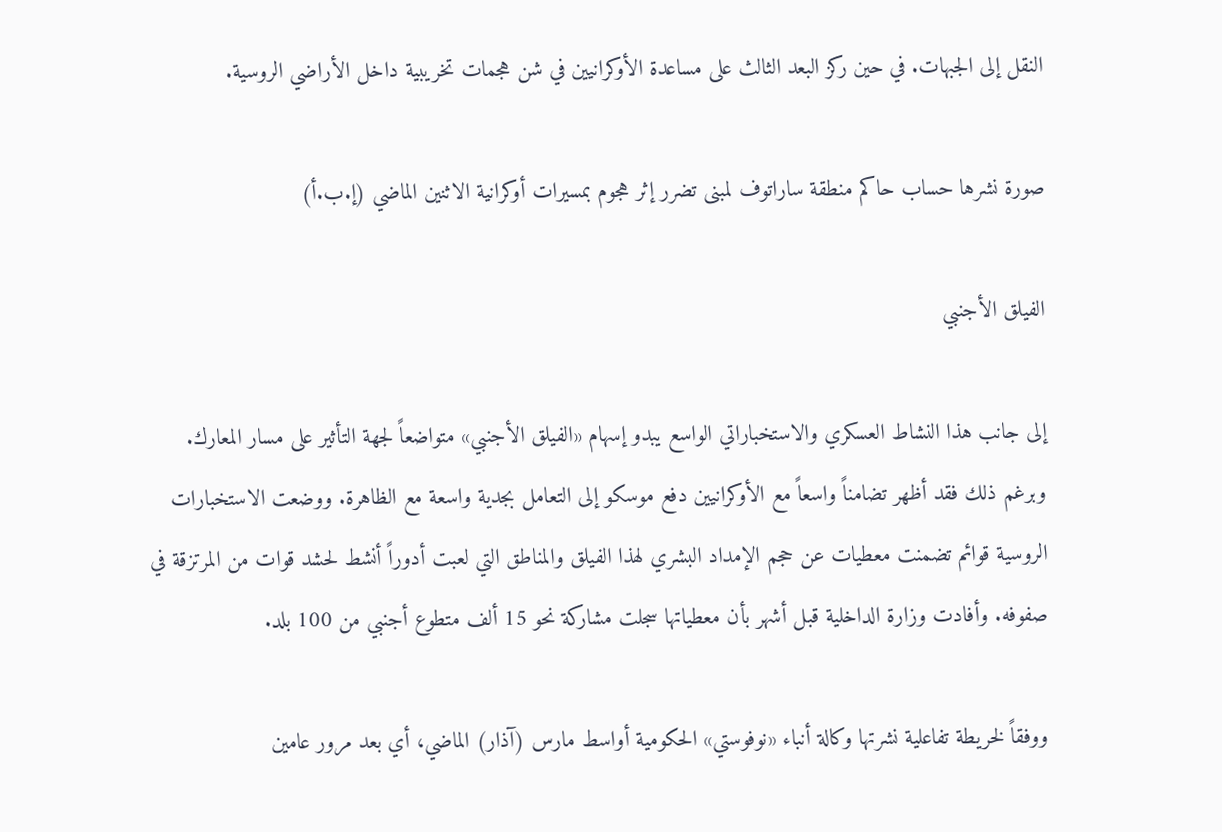النقل إلى الجبهات. في حين ركز البعد الثالث على مساعدة الأوكرانيين في شن هجمات تخريبية داخل الأراضي الروسية.

صورة نشرها حساب حاكم منطقة ساراتوف لمبنى تضرر إثر هجوم بمسيرات أوكرانية الاثنين الماضي (إ.ب.أ)

الفيلق الأجنبي

إلى جانب هذا النشاط العسكري والاستخباراتي الواسع يبدو إسهام «الفيلق الأجنبي» متواضعاً لجهة التأثير على مسار المعارك. وبرغم ذلك فقد أظهر تضامناً واسعاً مع الأوكرانيين دفع موسكو إلى التعامل بجدية واسعة مع الظاهرة. ووضعت الاستخبارات الروسية قوائم تضمنت معطيات عن حجم الإمداد البشري لهذا الفيلق والمناطق التي لعبت أدوراً أنشط لحشد قوات من المرتزقة في صفوفه. وأفادت وزارة الداخلية قبل أشهر بأن معطياتها سجلت مشاركة نحو 15 ألف متطوع أجنبي من 100 بلد.

ووفقاً لخريطة تفاعلية نشرتها وكالة أنباء «نوفوستي» الحكومية أواسط مارس (آذار) الماضي، أي بعد مرور عامين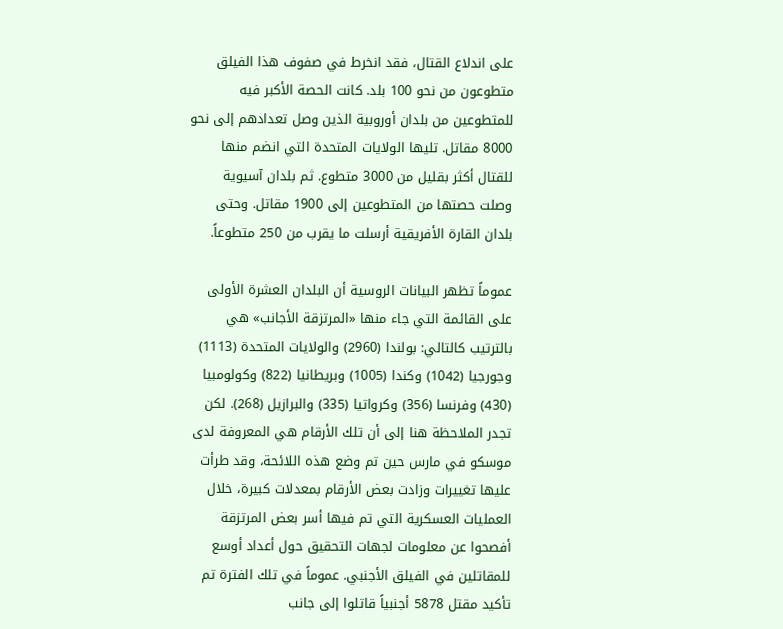على اندلاع القتال، فقد انخرط في صفوف هذا الفيلق متطوعون من نحو 100 بلد. كانت الحصة الأكبر فيه للمتطوعين من بلدان أوروبية الذين وصل تعدادهم إلى نحو 8000 مقاتل. تليها الولايات المتحدة التي انضم منها للقتال أكثر بقليل من 3000 متطوع. ثم بلدان آسيوية وصلت حصتها من المتطوعين إلى 1900 مقاتل. وحتى بلدان القارة الأفريقية أرسلت ما يقرب من 250 متطوعاً.

عموماً تظهر البيانات الروسية أن البلدان العشرة الأولى على القائمة التي جاء منها «المرتزقة الأجانب» هي بالترتيب كالتالي: بولندا (2960) والولايات المتحدة (1113) وجورجيا (1042) وكندا (1005) وبريطانيا (822) وكولومبيا (430) وفرنسا (356) وكرواتيا (335) والبرازيل (268). لكن تجدر الملاحظة هنا إلى أن تلك الأرقام هي المعروفة لدى موسكو في مارس حين تم وضع هذه اللائحة، وقد طرأت عليها تغييرات وزادت بعض الأرقام بمعدلات كبيرة، خلال العمليات العسكرية التي تم فيها أسر بعض المرتزقة أفصحوا عن معلومات لجهات التحقيق حول أعداد أوسع للمقاتلين في الفيلق الأجنبي. عموماً في تلك الفترة تم تأكيد مقتل 5878 أجنبياً قاتلوا إلى جانب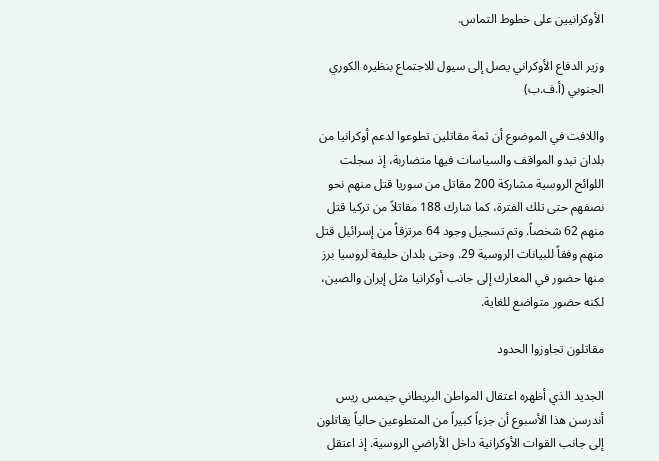الأوكرانيين على خطوط التماس.

وزير الدفاع الأوكراني يصل إلى سيول للاجتماع بنظيره الكوري الجنوبي (أ.ف.ب)

واللافت في الموضوع أن ثمة مقاتلين تطوعوا لدعم أوكرانيا من بلدان تبدو المواقف والسياسات فيها متضاربة، إذ سجلت اللوائح الروسية مشاركة 200 مقاتل من سوريا قتل منهم نحو نصفهم حتى تلك الفترة، كما شارك 188 مقاتلاً من تركيا قتل منهم 62 شخصاً. وتم تسجيل وجود 64 مرتزقاً من إسرائيل قتل منهم وفقاً للبيانات الروسية 29. وحتى بلدان حليفة لروسيا برز منها حضور في المعارك إلى جانب أوكرانيا مثل إيران والصين، لكنه حضور متواضع للغاية.

مقاتلون تجاوزوا الحدود

الجديد الذي أظهره اعتقال المواطن البريطاني جيمس ريس أندرسن هذا الأسبوع أن جزءاً كبيراً من المتطوعين حالياً يقاتلون إلى جانب القوات الأوكرانية داخل الأراضي الروسية. إذ اعتقل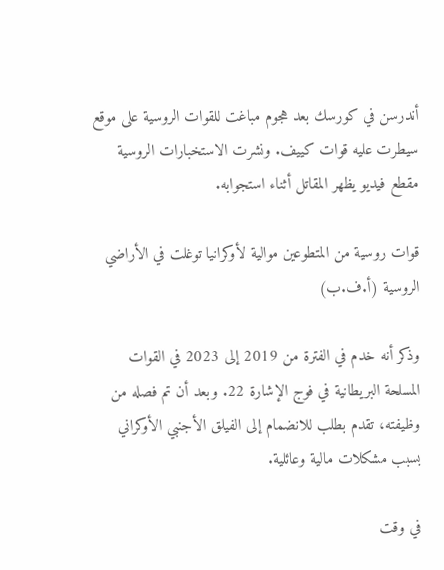أندرسن في كورسك بعد هجوم مباغت للقوات الروسية على موقع سيطرت عليه قوات كييف. ونشرت الاستخبارات الروسية مقطع فيديو يظهر المقاتل أثناء استجوابه.

قوات روسية من المتطوعين موالية لأوكرانيا توغلت في الأراضي الروسية (أ.ف.ب)

وذكر أنه خدم في الفترة من 2019 إلى 2023 في القوات المسلحة البريطانية في فوج الإشارة 22. وبعد أن تم فصله من وظيفته، تقدم بطلب للانضمام إلى الفيلق الأجنبي الأوكراني بسبب مشكلات مالية وعائلية.

في وقت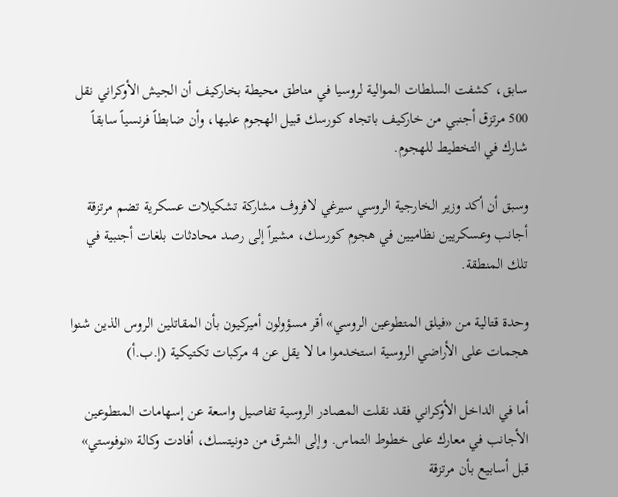سابق، كشفت السلطات الموالية لروسيا في مناطق محيطة بخاركيف أن الجيش الأوكراني نقل 500 مرتزق أجنبي من خاركيف باتجاه كورسك قبيل الهجوم عليها، وأن ضابطاً فرنسياً سابقاً شارك في التخطيط للهجوم.

وسبق أن أكد وزير الخارجية الروسي سيرغي لافروف مشاركة تشكيلات عسكرية تضم مرتزقة أجانب وعسكريين نظاميين في هجوم كورسك، مشيراً إلى رصد محادثات بلغات أجنبية في تلك المنطقة.

وحدة قتالية من «فيلق المتطوعين الروسي» أقر مسؤولون أميركيون بأن المقاتلين الروس الذين شنوا هجمات على الأراضي الروسية استخدموا ما لا يقل عن 4 مركبات تكتيكية (إ.ب.أ)

أما في الداخل الأوكراني فقد نقلت المصادر الروسية تفاصيل واسعة عن إسهامات المتطوعين الأجانب في معارك على خطوط التماس. وإلى الشرق من دونيتسك، أفادت وكالة «نوفوستي» قبل أسابيع بأن مرتزقة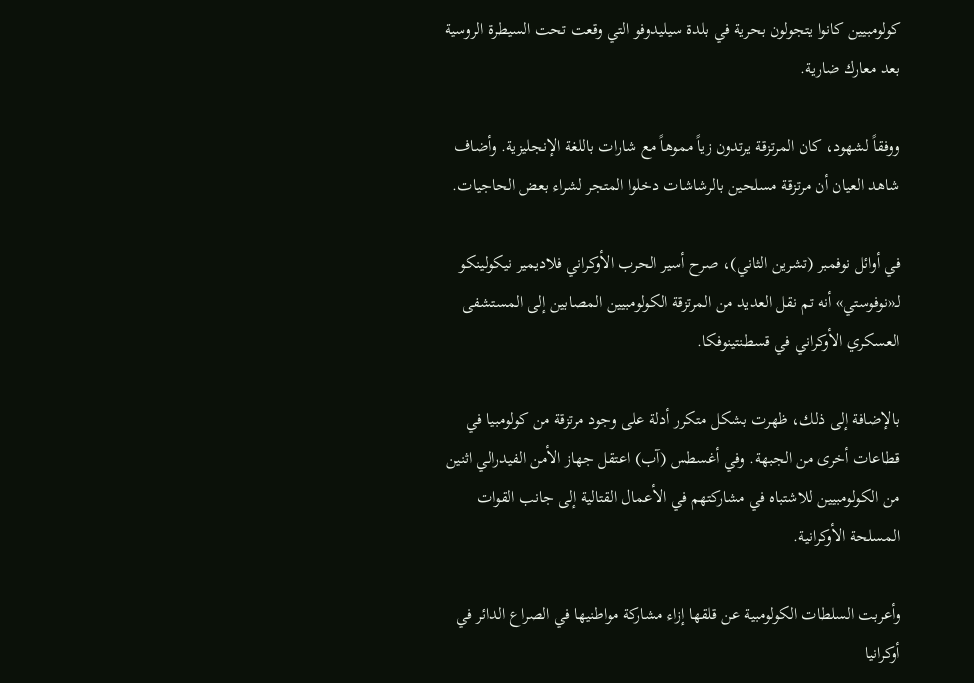كولومبيين كانوا يتجولون بحرية في بلدة سيليدوفو التي وقعت تحت السيطرة الروسية بعد معارك ضارية.

ووفقاً لشهود، كان المرتزقة يرتدون زياً مموهاً مع شارات باللغة الإنجليزية. وأضاف شاهد العيان أن مرتزقة مسلحين بالرشاشات دخلوا المتجر لشراء بعض الحاجيات.

في أوائل نوفمبر (تشرين الثاني)، صرح أسير الحرب الأوكراني فلاديمير نيكولينكو لـ«نوفوستي» أنه تم نقل العديد من المرتزقة الكولومبيين المصابين إلى المستشفى العسكري الأوكراني في قسطنتينوفكا.

بالإضافة إلى ذلك، ظهرت بشكل متكرر أدلة على وجود مرتزقة من كولومبيا في قطاعات أخرى من الجبهة. وفي أغسطس (آب) اعتقل جهاز الأمن الفيدرالي اثنين من الكولومبيين للاشتباه في مشاركتهم في الأعمال القتالية إلى جانب القوات المسلحة الأوكرانية.

وأعربت السلطات الكولومبية عن قلقها إزاء مشاركة مواطنيها في الصراع الدائر في أوكرانيا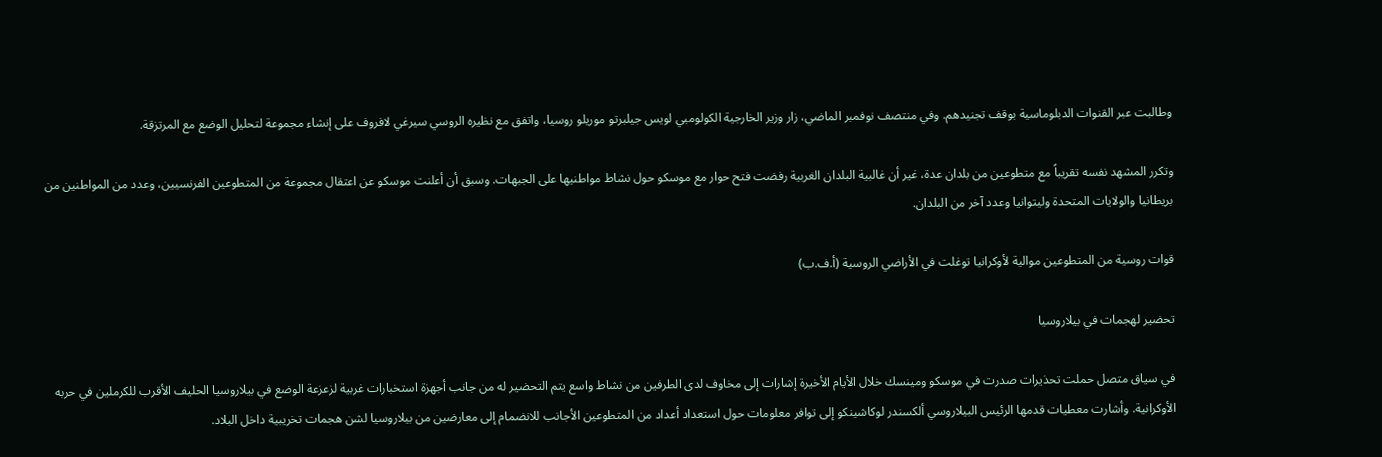وطالبت عبر القنوات الدبلوماسية بوقف تجنيدهم. وفي منتصف نوفمبر الماضي، زار وزير الخارجية الكولومبي لويس جيلبرتو موريلو روسيا، واتفق مع نظيره الروسي سيرغي لافروف على إنشاء مجموعة لتحليل الوضع مع المرتزقة.

وتكرر المشهد نفسه تقريباً مع متطوعين من بلدان عدة، غير أن غالبية البلدان الغربية رفضت فتح حوار مع موسكو حول نشاط مواطنيها على الجبهات. وسبق أن أعلنت موسكو عن اعتقال مجموعة من المتطوعين الفرنسيين، وعدد من المواطنين من بريطانيا والولايات المتحدة وليتوانيا وعدد آخر من البلدان.

قوات روسية من المتطوعين موالية لأوكرانيا توغلت في الأراضي الروسية (أ.ف.ب)

تحضير لهجمات في بيلاروسيا

في سياق متصل حملت تحذيرات صدرت في موسكو ومينسك خلال الأيام الأخيرة إشارات إلى مخاوف لدى الطرفين من نشاط واسع يتم التحضير له من جانب أجهزة استخبارات غربية لزعزعة الوضع في بيلاروسيا الحليف الأقرب للكرملين في حربه الأوكرانية. وأشارت معطيات قدمها الرئيس البيلاروسي ألكسندر لوكاشينكو إلى توافر معلومات حول استعداد أعداد من المتطوعين الأجانب للانضمام إلى معارضين من بيلاروسيا لشن هجمات تخريبية داخل البلاد.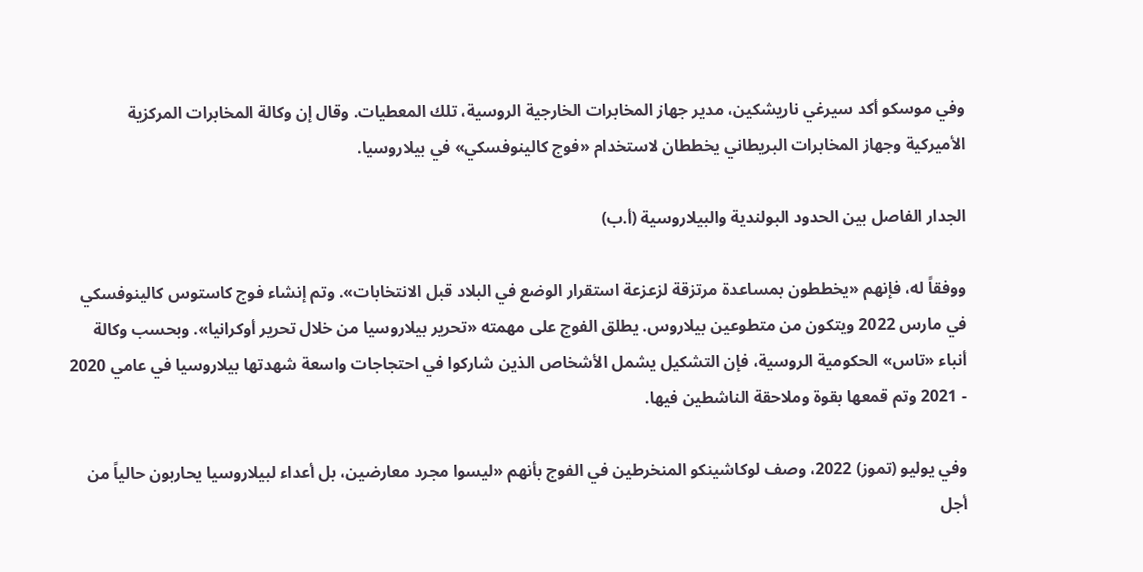وفي موسكو أكد سيرغي ناريشكين، مدير جهاز المخابرات الخارجية الروسية، تلك المعطيات. وقال إن وكالة المخابرات المركزية الأميركية وجهاز المخابرات البريطاني يخططان لاستخدام «فوج كالينوفسكي» في بيلاروسيا.

الجدار الفاصل بين الحدود البولندية والبيلاروسية (أ.ب)

ووفقاً له، فإنهم «يخططون بمساعدة مرتزقة لزعزعة استقرار الوضع في البلاد قبل الانتخابات». وتم إنشاء فوج كاستوس كالينوفسكي في مارس 2022 ويتكون من متطوعين بيلاروس. يطلق الفوج على مهمته «تحرير بيلاروسيا من خلال تحرير أوكرانيا». وبحسب وكالة أنباء «تاس» الحكومية الروسية، فإن التشكيل يشمل الأشخاص الذين شاركوا في احتجاجات واسعة شهدتها بيلاروسيا في عامي 2020 - 2021 وتم قمعها بقوة وملاحقة الناشطين فيها.

وفي يوليو (تموز) 2022، وصف لوكاشينكو المنخرطين في الفوج بأنهم «ليسوا مجرد معارضين، بل أعداء لبيلاروسيا يحاربون حالياً من أجل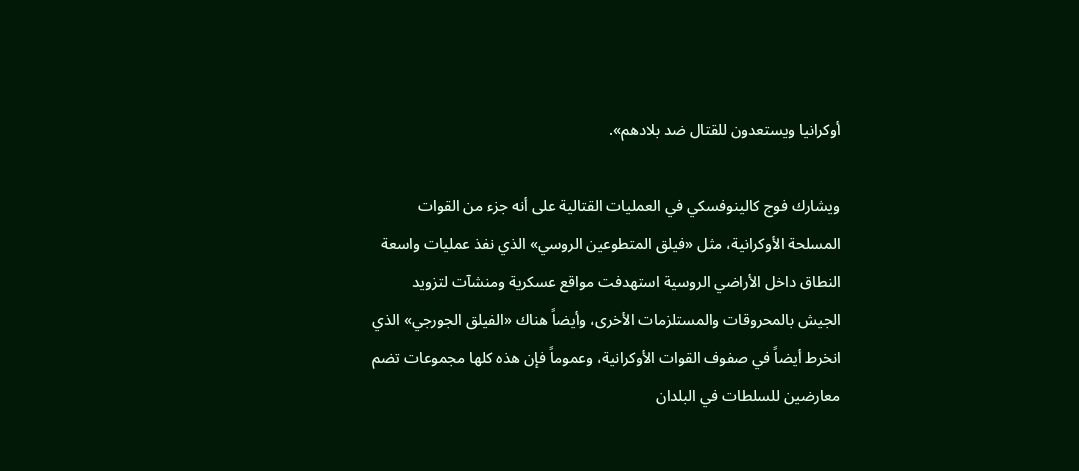أوكرانيا ويستعدون للقتال ضد بلادهم».

ويشارك فوج كالينوفسكي في العمليات القتالية على أنه جزء من القوات المسلحة الأوكرانية، مثل «فيلق المتطوعين الروسي» الذي نفذ عمليات واسعة النطاق داخل الأراضي الروسية استهدفت مواقع عسكرية ومنشآت لتزويد الجيش بالمحروقات والمستلزمات الأخرى، وأيضاً هناك «الفيلق الجورجي» الذي انخرط أيضاً في صفوف القوات الأوكرانية، وعموماً فإن هذه كلها مجموعات تضم معارضين للسلطات في البلدان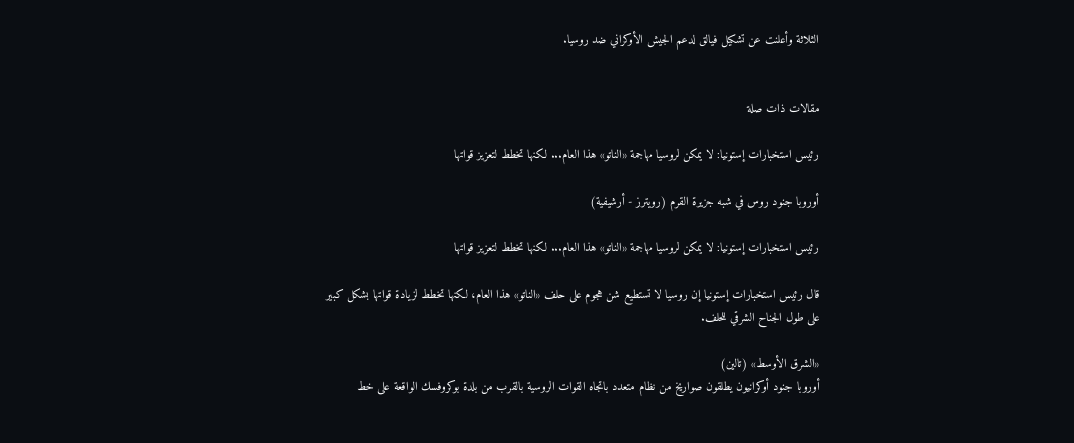الثلاثة وأعلنت عن تشكيل فيالق لدعم الجيش الأوكراني ضد روسيا.


مقالات ذات صلة

رئيس استخبارات إستونيا: لا يمكن لروسيا مهاجمة «الناتو» هذا العام... لكنها تخطط لتعزيز قواتها

أوروبا جنود روس في شبه جزيرة القرم (رويترز - أرشيفية)

رئيس استخبارات إستونيا: لا يمكن لروسيا مهاجمة «الناتو» هذا العام... لكنها تخطط لتعزيز قواتها

قال رئيس استخبارات إستونيا إن روسيا لا تستطيع شن هجوم على حلف «الناتو» هذا العام، لكنها تخطط لزيادة قواتها بشكل كبير على طول الجناح الشرقي للحلف.

«الشرق الأوسط» (تالين)
أوروبا جنود أوكرانيون يطلقون صواريخ من نظام متعدد باتجاه القوات الروسية بالقرب من بلدة بوكروفسك الواقعة على خط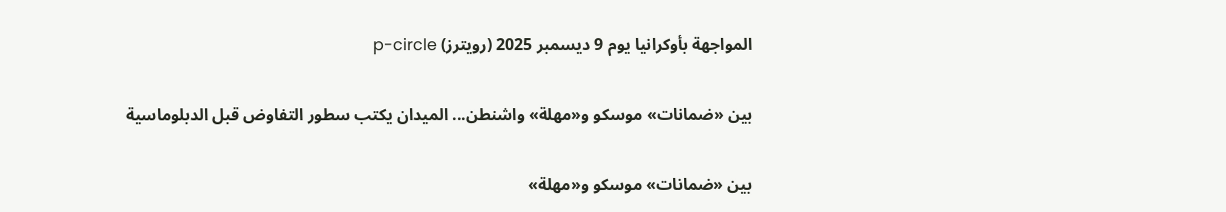المواجهة بأوكرانيا يوم 9 ديسمبر 2025 (رويترز) p-circle

بين «ضمانات» موسكو و«مهلة» واشنطن... الميدان يكتب سطور التفاوض قبل الدبلوماسية

بين «ضمانات» موسكو و«مهلة»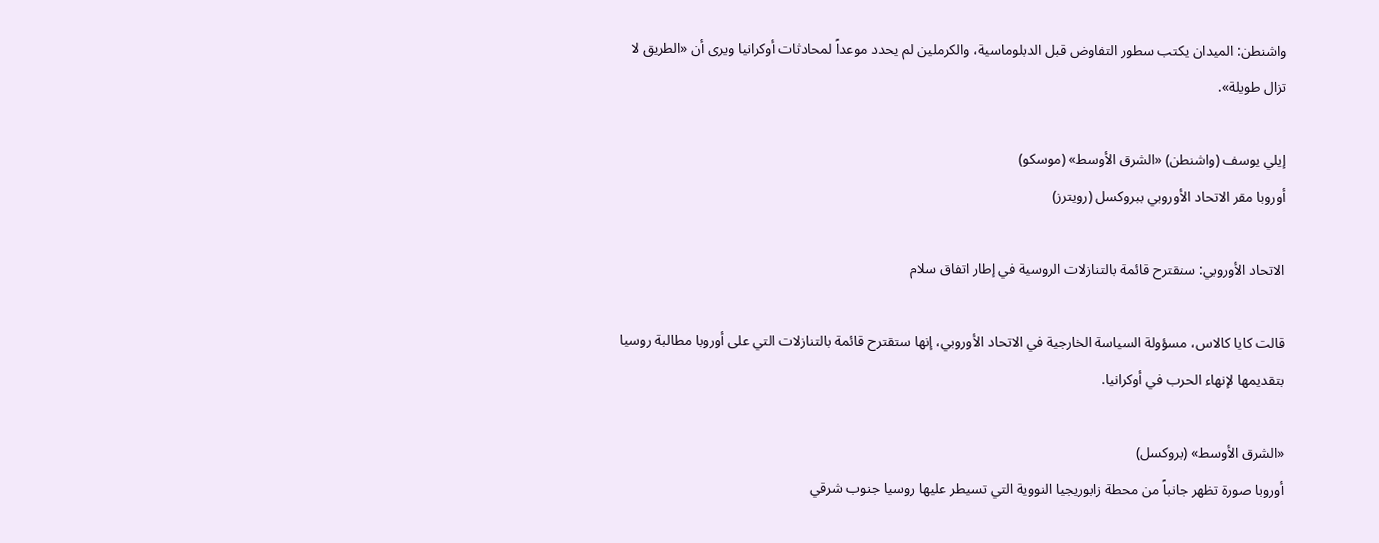واشنطن: الميدان يكتب سطور التفاوض قبل الدبلوماسية، والكرملين لم يحدد موعداً لمحادثات أوكرانيا ويرى أن «الطريق لا تزال طويلة».

إيلي يوسف (واشنطن) «الشرق الأوسط» (موسكو)
أوروبا مقر الاتحاد الأوروبي ببروكسل (رويترز)

الاتحاد الأوروبي: سنقترح قائمة بالتنازلات الروسية في إطار اتفاق سلام

قالت كايا كالاس، مسؤولة السياسة الخارجية في الاتحاد الأوروبي، إنها ستقترح قائمة بالتنازلات التي ‌على أوروبا ‌مطالبة روسيا بتقديمها لإنهاء ‌الحرب في أوكرانيا.

«الشرق الأوسط» (بروكسل)
أوروبا صورة تظهر جانباً من محطة زابوريجيا النووية التي تسيطر عليها روسيا جنوب شرقي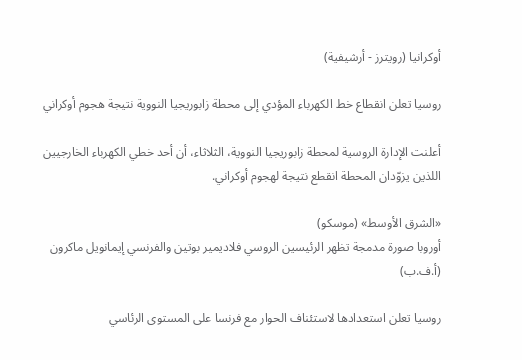أوكرانيا (رويترز - أرشيفية)

روسيا تعلن انقطاع خط الكهرباء المؤدي إلى محطة زابوريجيا النووية نتيجة هجوم أوكراني

أعلنت الإدارة الروسية لمحطة زابوريجيا النووية، الثلاثاء، أن أحد خطي الكهرباء الخارجيين اللذين يزوّدان المحطة انقطع نتيجة لهجوم أوكراني.

«الشرق الأوسط» (موسكو)
أوروبا صورة مدمجة تظهر الرئيسين الروسي فلاديمير بوتين والفرنسي إيمانويل ماكرون (أ.ف.ب)

روسيا تعلن استعدادها لاستئناف الحوار مع فرنسا على المستوى الرئاسي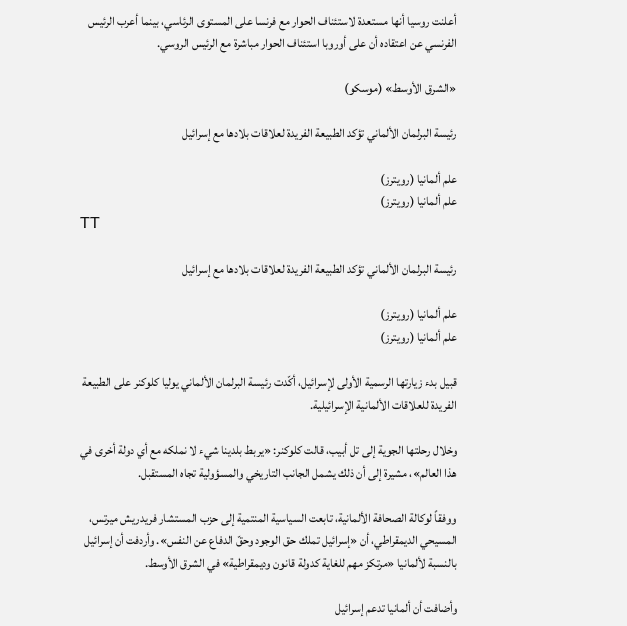أعلنت روسيا أنها مستعدة لاستئناف الحوار مع فرنسا على المستوى الرئاسي، بينما أعرب الرئيس الفرنسي عن اعتقاده أن على أوروبا استئناف الحوار مباشرة مع الرئيس الروسي.

«الشرق الأوسط» (موسكو)

رئيسة البرلمان الألماني تؤكد الطبيعة الفريدة لعلاقات بلادها مع إسرائيل

علم ألمانيا (رويترز)
علم ألمانيا (رويترز)
TT

رئيسة البرلمان الألماني تؤكد الطبيعة الفريدة لعلاقات بلادها مع إسرائيل

علم ألمانيا (رويترز)
علم ألمانيا (رويترز)

قبيل بدء زيارتها الرسمية الأولى لإسرائيل، أكّدت رئيسة البرلمان الألماني يوليا كلوكنر على الطبيعة الفريدة للعلاقات الألمانية الإسرائيلية.

وخلال رحلتها الجوية إلى تل أبيب، قالت كلوكنر: «يربط بلدينا شيء لا نملكه مع أي دولة أخرى في هذا العالم»، مشيرة إلى أن ذلك يشمل الجانب التاريخي والمسؤولية تجاه المستقبل.

ووفقاً لوكالة الصحافة الألمانية، تابعت السياسية المنتمية إلى حزب المستشار فريدريش ميرتس، المسيحي الديمقراطي، أن «إسرائيل تملك حق الوجود وحقّ الدفاع عن النفس». وأردفت أن إسرائيل بالنسبة لألمانيا «مرتكز مهم للغاية كدولة قانون وديمقراطية» في الشرق الأوسط.

وأضافت أن ألمانيا تدعم إسرائيل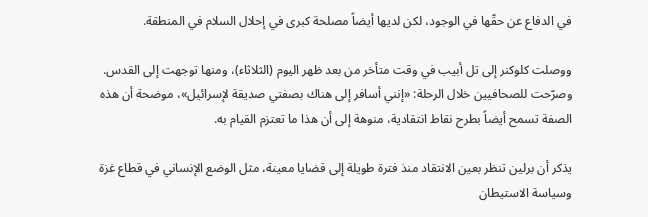في الدفاع عن حقّها في الوجود، لكن لديها أيضاً مصلحة كبرى في إحلال السلام في المنطقة.

ووصلت كلوكنر إلى تل أبيب في وقت متأخر من بعد ظهر اليوم (الثلاثاء)، ومنها توجهت إلى القدس. وصرّحت للصحافيين خلال الرحلة: «إنني أسافر إلى هناك بصفتي صديقة لإسرائيل»، موضحة أن هذه الصفة تسمح أيضاً بطرح نقاط انتقادية، منوهة إلى أن هذا ما تعتزم القيام به.

يذكر أن برلين تنظر بعين الانتقاد منذ فترة طويلة إلى قضايا معينة، مثل الوضع الإنساني في قطاع غزة وسياسة الاستيطان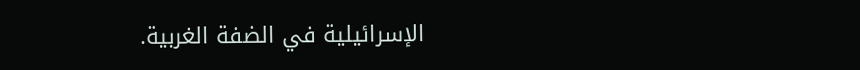الإسرائيلية في الضفة الغربية.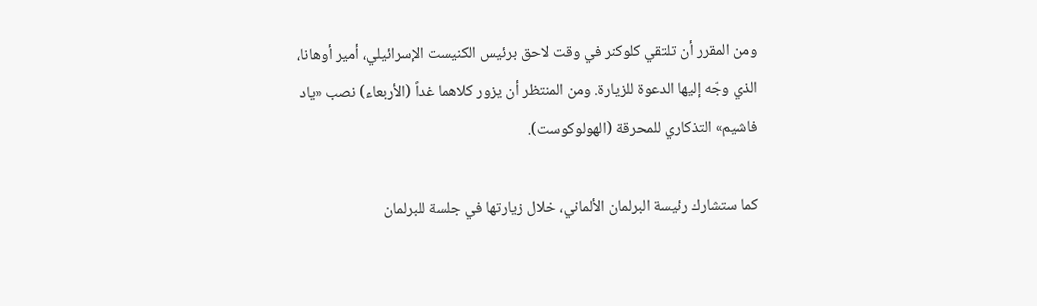ومن المقرر أن تلتقي كلوكنر في وقت لاحق برئيس الكنيست الإسرائيلي، أمير أوهانا، الذي وجّه إليها الدعوة للزيارة. ومن المنتظر أن يزور كلاهما غداً (الأربعاء) نصب «ياد فاشيم» التذكاري للمحرقة (الهولوكوست).

كما ستشارك رئيسة البرلمان الألماني، خلال زيارتها في جلسة للبرلمان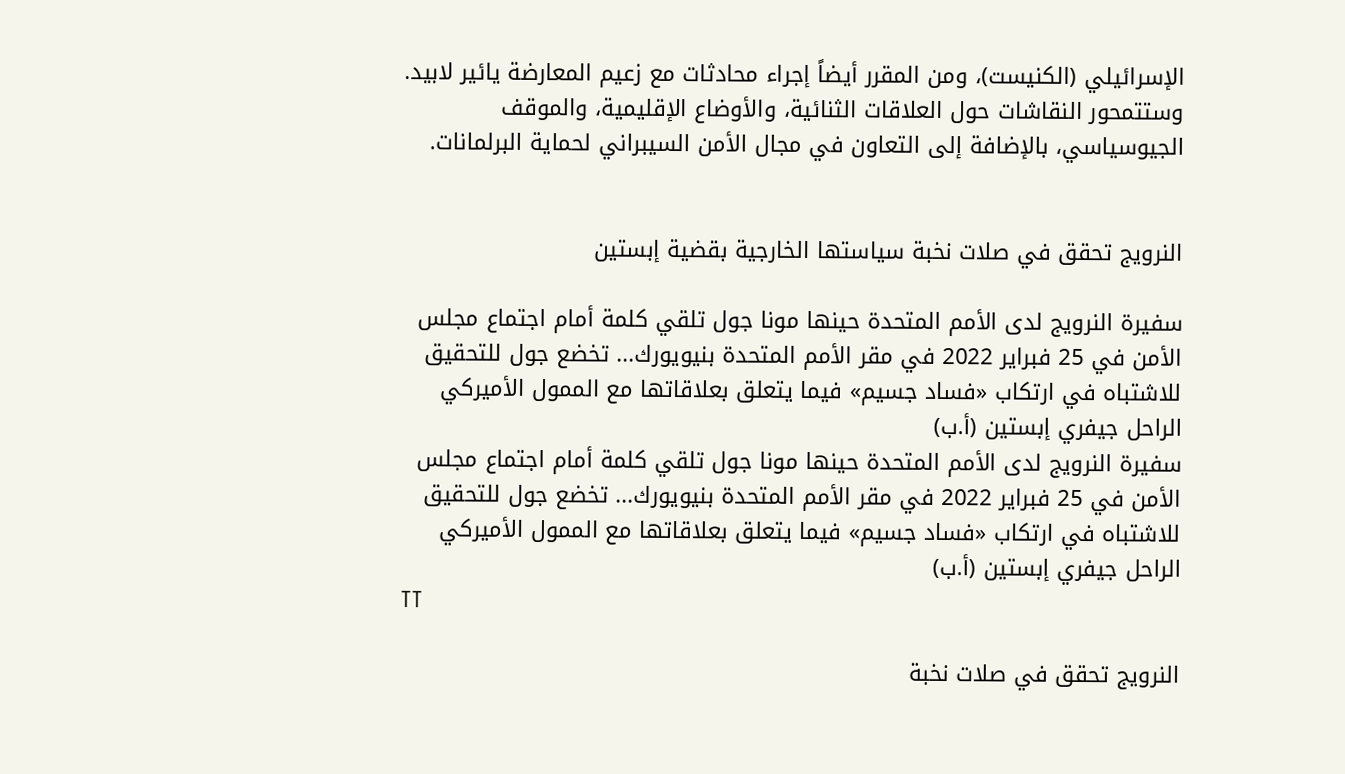الإسرائيلي (الكنيست)، ومن المقرر أيضاً إجراء محادثات مع زعيم المعارضة يائير لابيد. وستتمحور النقاشات حول العلاقات الثنائية، والأوضاع الإقليمية، والموقف الجيوسياسي، بالإضافة إلى التعاون في مجال الأمن السيبراني لحماية البرلمانات.


النرويج تحقق في صلات نخبة سياستها الخارجية بقضية إبستين

سفيرة النرويج لدى الأمم المتحدة حينها مونا جول تلقي كلمة أمام اجتماع مجلس الأمن في 25 فبراير 2022 في مقر الأمم المتحدة بنيويورك... تخضع جول للتحقيق للاشتباه في ارتكاب «فساد جسيم» فيما يتعلق بعلاقاتها مع الممول الأميركي الراحل جيفري إبستين (أ.ب)
سفيرة النرويج لدى الأمم المتحدة حينها مونا جول تلقي كلمة أمام اجتماع مجلس الأمن في 25 فبراير 2022 في مقر الأمم المتحدة بنيويورك... تخضع جول للتحقيق للاشتباه في ارتكاب «فساد جسيم» فيما يتعلق بعلاقاتها مع الممول الأميركي الراحل جيفري إبستين (أ.ب)
TT

النرويج تحقق في صلات نخبة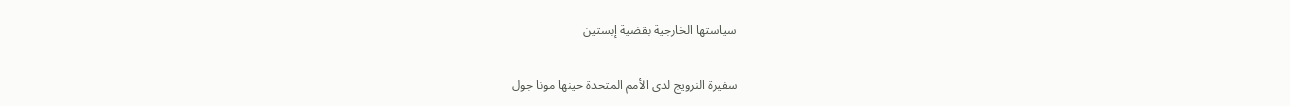سياستها الخارجية بقضية إبستين

سفيرة النرويج لدى الأمم المتحدة حينها مونا جول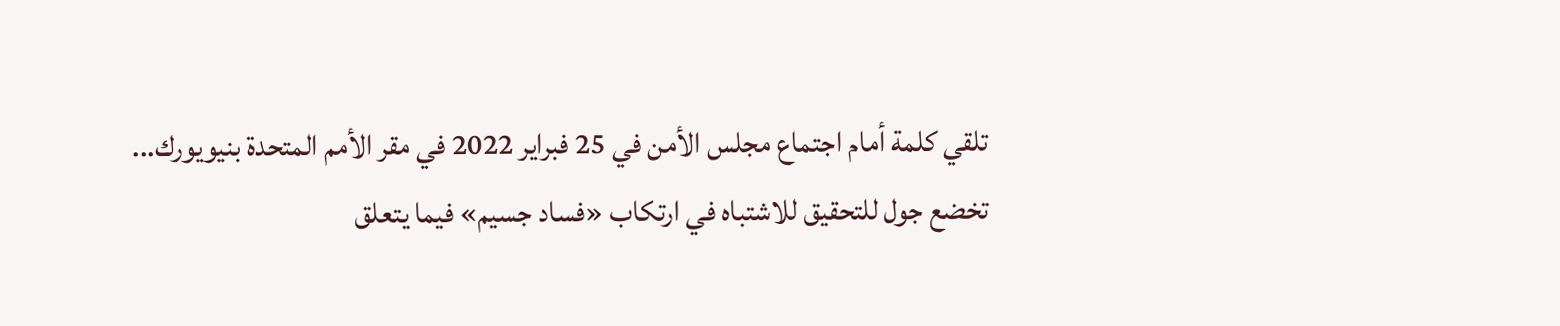تلقي كلمة أمام اجتماع مجلس الأمن في 25 فبراير 2022 في مقر الأمم المتحدة بنيويورك... تخضع جول للتحقيق للاشتباه في ارتكاب «فساد جسيم» فيما يتعلق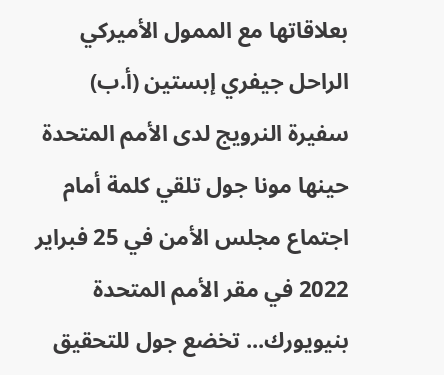بعلاقاتها مع الممول الأميركي الراحل جيفري إبستين (أ.ب)
سفيرة النرويج لدى الأمم المتحدة حينها مونا جول تلقي كلمة أمام اجتماع مجلس الأمن في 25 فبراير 2022 في مقر الأمم المتحدة بنيويورك... تخضع جول للتحقيق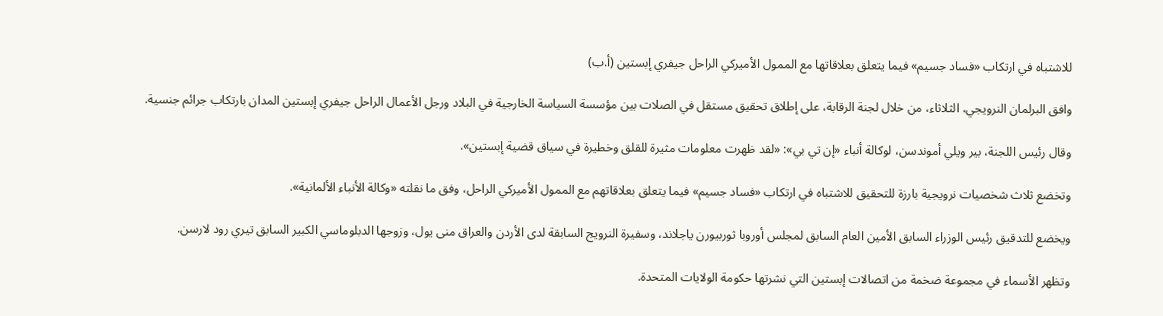للاشتباه في ارتكاب «فساد جسيم» فيما يتعلق بعلاقاتها مع الممول الأميركي الراحل جيفري إبستين (أ.ب)

وافق البرلمان النرويجي، الثلاثاء، من خلال لجنة الرقابة، على إطلاق تحقيق مستقل في الصلات بين مؤسسة السياسة الخارجية في البلاد ورجل الأعمال الراحل جيفري إبستين المدان بارتكاب جرائم جنسية.

وقال رئيس اللجنة، بير ويلي أموندسن، لوكالة أنباء «إن تي بي»: «لقد ظهرت معلومات مثيرة للقلق وخطيرة في سياق قضية إبستين».

وتخضع ثلاث شخصيات نرويجية بارزة للتحقيق للاشتباه في ارتكاب «فساد جسيم» فيما يتعلق بعلاقاتهم مع الممول الأميركي الراحل، وفق ما نقلته «وكالة الأنباء الألمانية».

ويخضع للتدقيق رئيس الوزراء السابق الأمين العام السابق لمجلس أوروبا ثوربيورن ياجلاند، وسفيرة النرويج السابقة لدى الأردن والعراق منى يول، وزوجها الدبلوماسي الكبير السابق تيري رود لارسن.

وتظهر الأسماء في مجموعة ضخمة من اتصالات إبستين التي نشرتها حكومة الولايات المتحدة.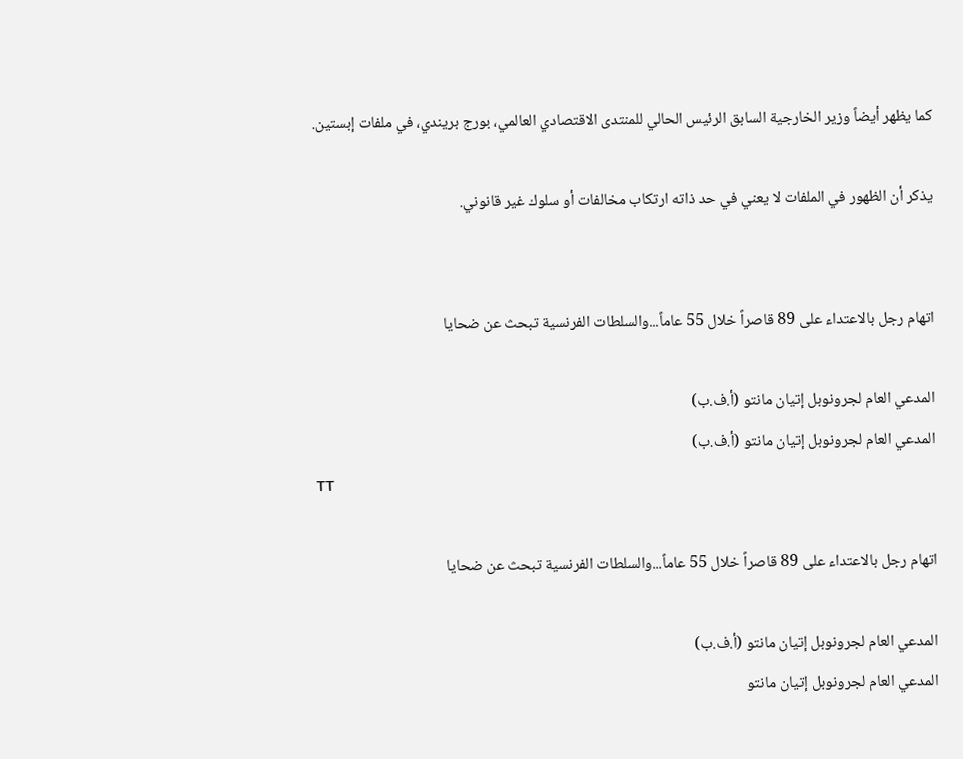كما يظهر أيضاً وزير الخارجية السابق الرئيس الحالي للمنتدى الاقتصادي العالمي، بورج بريندي، في ملفات إبستين.

يذكر أن الظهور في الملفات لا يعني في حد ذاته ارتكاب مخالفات أو سلوك غير قانوني.


اتهام رجل بالاعتداء على 89 قاصراً خلال 55 عاماً...والسلطات الفرنسية تبحث عن ضحايا

المدعي العام لجرونوبل إتيان مانتو (أ.ف.ب)
المدعي العام لجرونوبل إتيان مانتو (أ.ف.ب)
TT

اتهام رجل بالاعتداء على 89 قاصراً خلال 55 عاماً...والسلطات الفرنسية تبحث عن ضحايا

المدعي العام لجرونوبل إتيان مانتو (أ.ف.ب)
المدعي العام لجرونوبل إتيان مانتو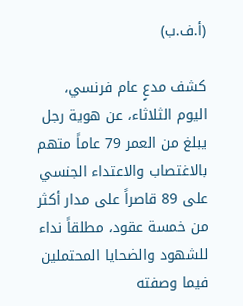(أ.ف.ب)

كشف مدعٍ عام فرنسي، اليوم الثلاثاء، عن هوية رجل يبلغ من العمر 79 عاماً متهم بالاغتصاب والاعتداء الجنسي على 89 قاصراً على مدار أكثر من خمسة عقود، مطلقاً نداء للشهود والضحايا المحتملين فيما وصفته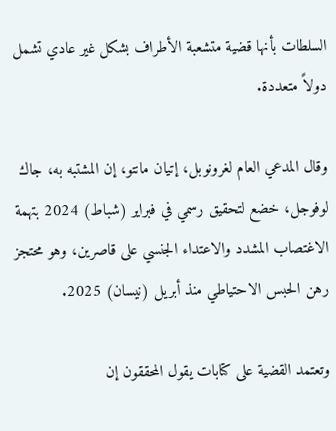السلطات بأنها قضية متشعبة الأطراف بشكل غير عادي تشمل دولاً متعددة.

وقال المدعي العام لغرونوبل، إتيان مانتو، إن المشتبه به، جاك لوفوجل، خضع لتحقيق رسمي في فبراير (شباط) 2024 بتهمة الاغتصاب المشدد والاعتداء الجنسي على قاصرين، وهو محتجز رهن الحبس الاحتياطي منذ أبريل (نيسان) 2025.

وتعتمد القضية على كتابات يقول المحققون إن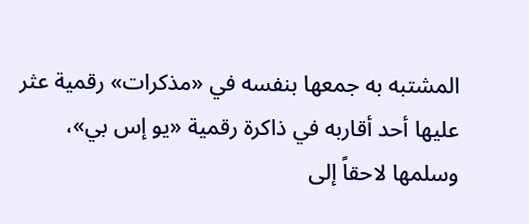المشتبه به جمعها بنفسه في «مذكرات» رقمية عثر عليها أحد أقاربه في ذاكرة رقمية «يو إس بي»، وسلمها لاحقاً إلى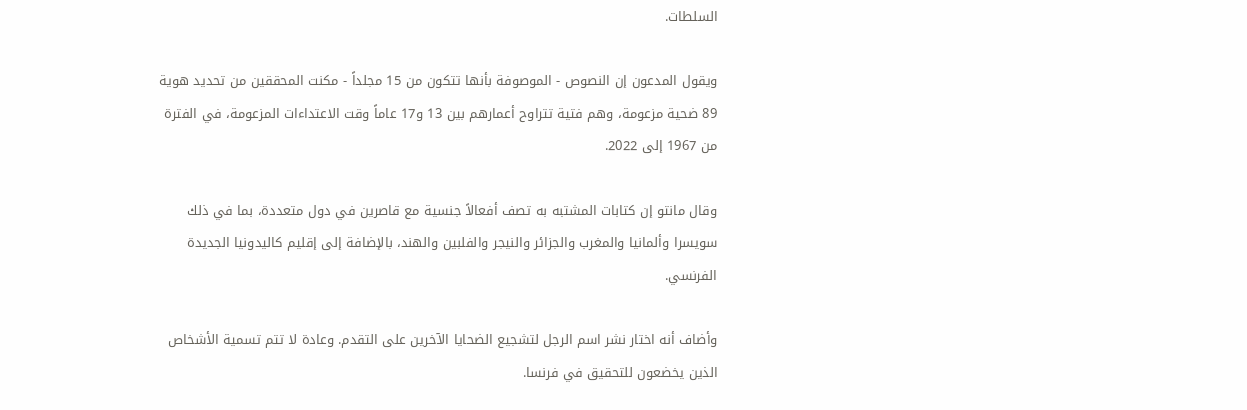السلطات.

ويقول المدعون إن النصوص - الموصوفة بأنها تتكون من 15 مجلداً - مكنت المحققين من تحديد هوية 89 ضحية مزعومة، وهم فتية تتراوح أعمارهم بين 13 و17 عاماً وقت الاعتداءات المزعومة، في الفترة من 1967 إلى 2022.

وقال مانتو إن كتابات المشتبه به تصف أفعالاً جنسية مع قاصرين في دول متعددة، بما في ذلك سويسرا وألمانيا والمغرب والجزائر والنيجر والفلبين والهند، بالإضافة إلى إقليم كاليدونيا الجديدة الفرنسي.

وأضاف أنه اختار نشر اسم الرجل لتشجيع الضحايا الآخرين على التقدم. وعادة لا تتم تسمية الأشخاص الذين يخضعون للتحقيق في فرنسا.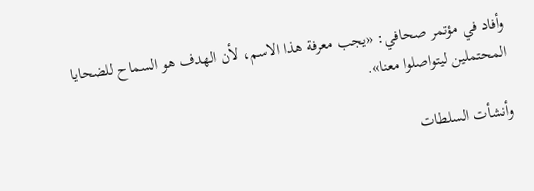وأفاد في مؤتمر صحافي: «يجب معرفة هذا الاسم، لأن الهدف هو السماح للضحايا المحتملين ليتواصلوا معنا».

وأنشأت السلطات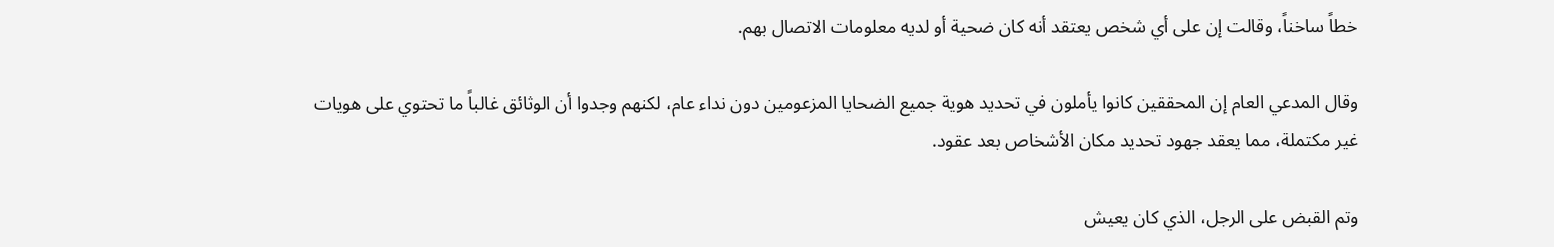خطاً ساخناً، وقالت إن على أي شخص يعتقد أنه كان ضحية أو لديه معلومات الاتصال بهم.

وقال المدعي العام إن المحققين كانوا يأملون في تحديد هوية جميع الضحايا المزعومين دون نداء عام، لكنهم وجدوا أن الوثائق غالباً ما تحتوي على هويات غير مكتملة، مما يعقد جهود تحديد مكان الأشخاص بعد عقود.

وتم القبض على الرجل، الذي كان يعيش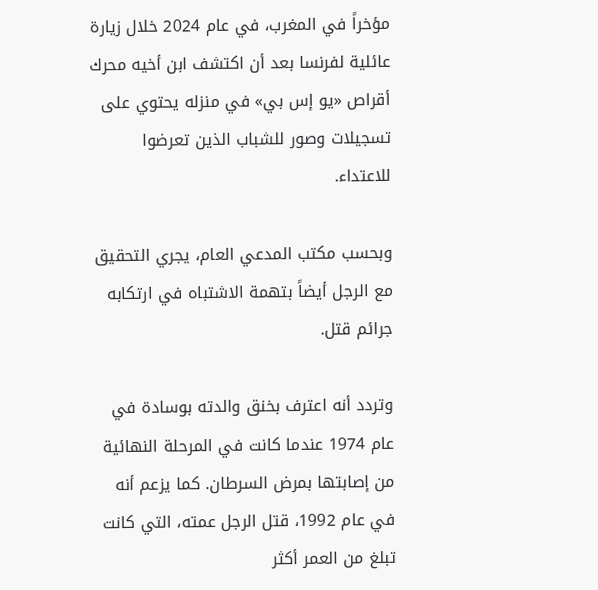مؤخراً في المغرب، في عام 2024 خلال زيارة عائلية لفرنسا بعد أن اكتشف ابن أخيه محرك أقراص «يو إس بي» في منزله يحتوي على تسجيلات وصور للشباب الذين تعرضوا للاعتداء.

وبحسب مكتب المدعي العام، يجري التحقيق مع الرجل أيضاً بتهمة الاشتباه في ارتكابه جرائم قتل.

وتردد أنه اعترف بخنق والدته بوسادة في عام 1974 عندما كانت في المرحلة النهائية من إصابتها بمرض السرطان. كما يزعم أنه في عام 1992، قتل الرجل عمته، التي كانت تبلغ من العمر أكثر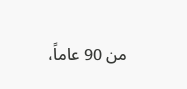من 90 عاماً،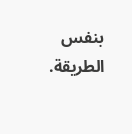بنفس الطريقة.